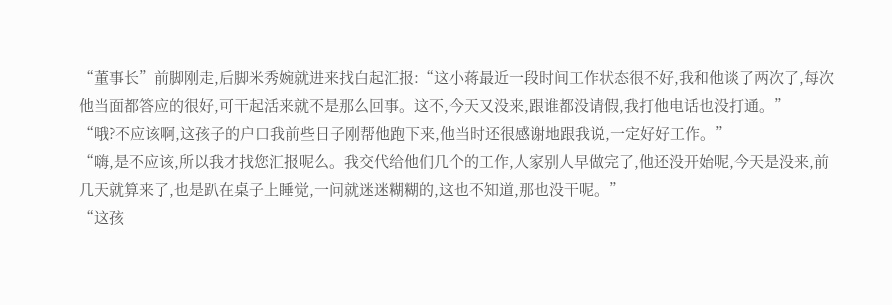“董事长”前脚刚走,后脚米秀婉就进来找白起汇报:“这小蒋最近一段时间工作状态很不好,我和他谈了两次了,每次他当面都答应的很好,可干起活来就不是那么回事。这不,今天又没来,跟谁都没请假,我打他电话也没打通。”
“哦?不应该啊,这孩子的户口我前些日子刚帮他跑下来,他当时还很感谢地跟我说,一定好好工作。”
“嗨,是不应该,所以我才找您汇报呢么。我交代给他们几个的工作,人家别人早做完了,他还没开始呢,今天是没来,前几天就算来了,也是趴在桌子上睡觉,一问就迷迷糊糊的,这也不知道,那也没干呢。”
“这孩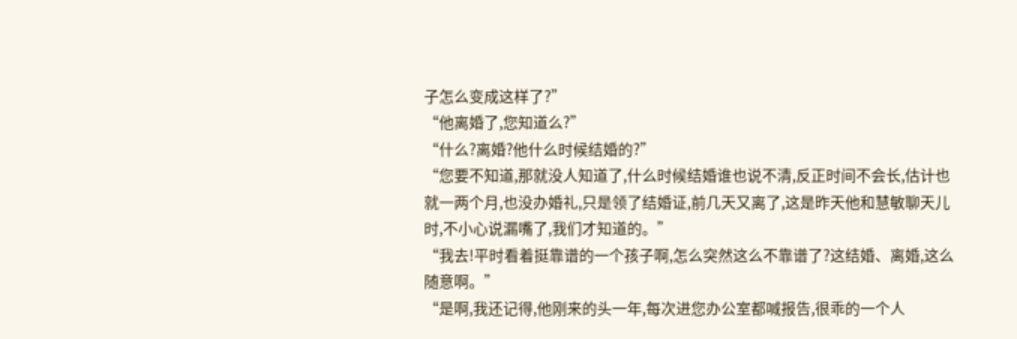子怎么变成这样了?”
“他离婚了,您知道么?”
“什么?离婚?他什么时候结婚的?”
“您要不知道,那就没人知道了,什么时候结婚谁也说不清,反正时间不会长,估计也就一两个月,也没办婚礼,只是领了结婚证,前几天又离了,这是昨天他和慧敏聊天儿时,不小心说漏嘴了,我们才知道的。”
“我去!平时看着挺靠谱的一个孩子啊,怎么突然这么不靠谱了?这结婚、离婚,这么随意啊。”
“是啊,我还记得,他刚来的头一年,每次进您办公室都喊报告,很乖的一个人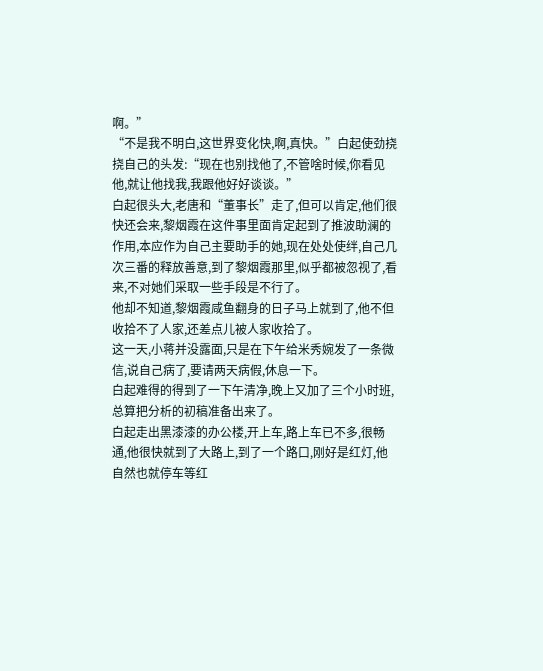啊。”
“不是我不明白,这世界变化快,啊,真快。”白起使劲挠挠自己的头发:“现在也别找他了,不管啥时候,你看见他,就让他找我,我跟他好好谈谈。”
白起很头大,老唐和“董事长”走了,但可以肯定,他们很快还会来,黎烟霞在这件事里面肯定起到了推波助澜的作用,本应作为自己主要助手的她,现在处处使绊,自己几次三番的释放善意,到了黎烟霞那里,似乎都被忽视了,看来,不对她们采取一些手段是不行了。
他却不知道,黎烟霞咸鱼翻身的日子马上就到了,他不但收拾不了人家,还差点儿被人家收拾了。
这一天,小蒋并没露面,只是在下午给米秀婉发了一条微信,说自己病了,要请两天病假,休息一下。
白起难得的得到了一下午清净,晚上又加了三个小时班,总算把分析的初稿准备出来了。
白起走出黑漆漆的办公楼,开上车,路上车已不多,很畅通,他很快就到了大路上,到了一个路口,刚好是红灯,他自然也就停车等红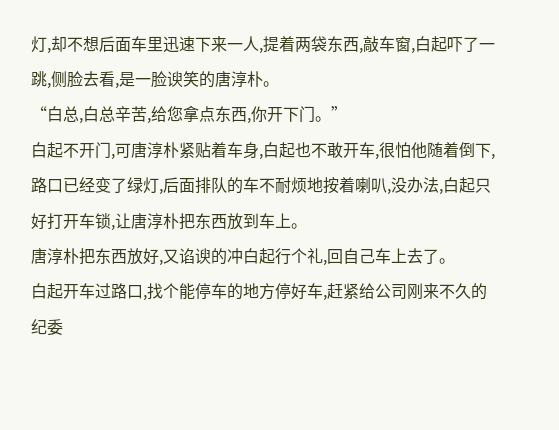灯,却不想后面车里迅速下来一人,提着两袋东西,敲车窗,白起吓了一跳,侧脸去看,是一脸谀笑的唐淳朴。
“白总,白总辛苦,给您拿点东西,你开下门。”
白起不开门,可唐淳朴紧贴着车身,白起也不敢开车,很怕他随着倒下,路口已经变了绿灯,后面排队的车不耐烦地按着喇叭,没办法,白起只好打开车锁,让唐淳朴把东西放到车上。
唐淳朴把东西放好,又谄谀的冲白起行个礼,回自己车上去了。
白起开车过路口,找个能停车的地方停好车,赶紧给公司刚来不久的纪委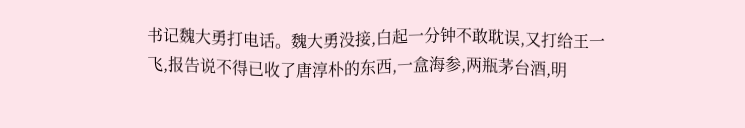书记魏大勇打电话。魏大勇没接,白起一分钟不敢耽误,又打给王一飞,报告说不得已收了唐淳朴的东西,一盒海参,两瓶茅台酒,明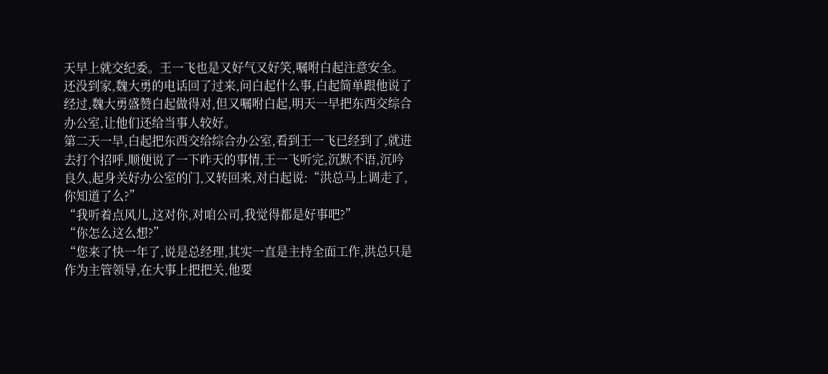天早上就交纪委。王一飞也是又好气又好笑,嘱咐白起注意安全。
还没到家,魏大勇的电话回了过来,问白起什么事,白起简单跟他说了经过,魏大勇盛赞白起做得对,但又嘱咐白起,明天一早把东西交综合办公室,让他们还给当事人较好。
第二天一早,白起把东西交给综合办公室,看到王一飞已经到了,就进去打个招呼,顺便说了一下昨天的事情,王一飞听完,沉默不语,沉吟良久,起身关好办公室的门,又转回来,对白起说:“洪总马上调走了,你知道了么?”
“我听着点风儿,这对你,对咱公司,我觉得都是好事吧?”
“你怎么这么想?”
“您来了快一年了,说是总经理,其实一直是主持全面工作,洪总只是作为主管领导,在大事上把把关,他要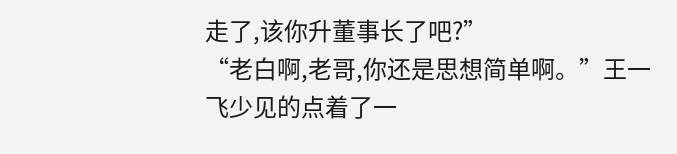走了,该你升董事长了吧?”
“老白啊,老哥,你还是思想简单啊。”王一飞少见的点着了一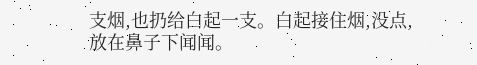支烟,也扔给白起一支。白起接住烟,没点,放在鼻子下闻闻。